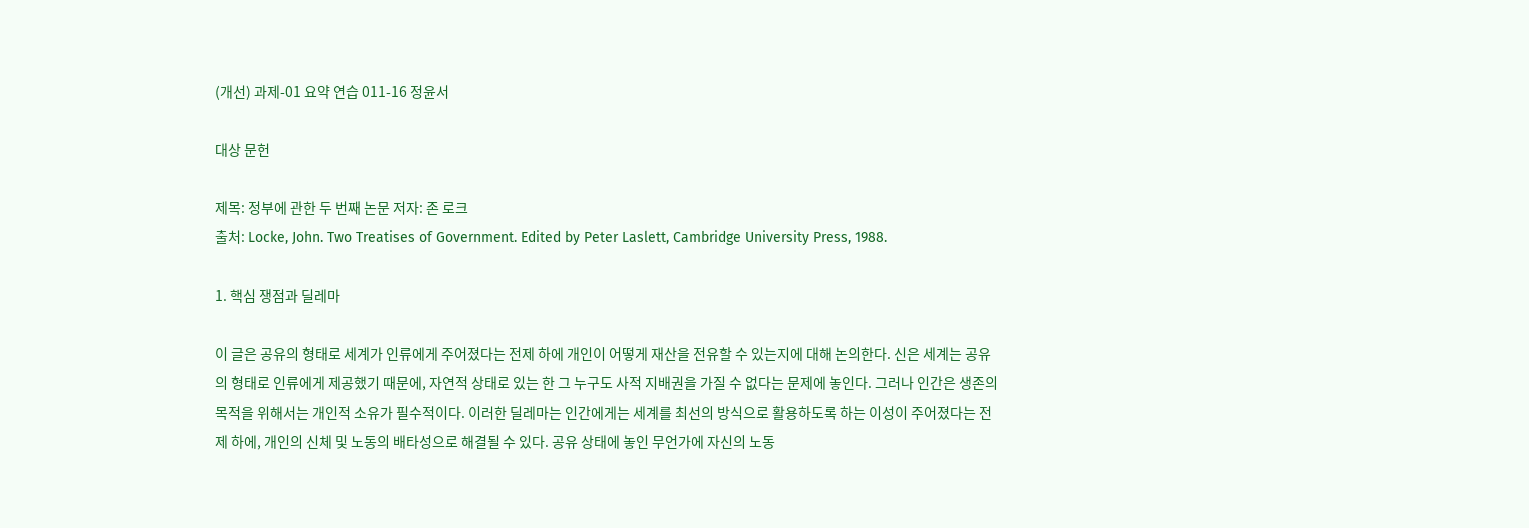(개선) 과제-01 요약 연습 011-16 정윤서

대상 문헌

제목: 정부에 관한 두 번째 논문 저자: 존 로크
출처: Locke, John. Two Treatises of Government. Edited by Peter Laslett, Cambridge University Press, 1988.

1. 핵심 쟁점과 딜레마

이 글은 공유의 형태로 세계가 인류에게 주어졌다는 전제 하에 개인이 어떻게 재산을 전유할 수 있는지에 대해 논의한다. 신은 세계는 공유의 형태로 인류에게 제공했기 때문에, 자연적 상태로 있는 한 그 누구도 사적 지배권을 가질 수 없다는 문제에 놓인다. 그러나 인간은 생존의 목적을 위해서는 개인적 소유가 필수적이다. 이러한 딜레마는 인간에게는 세계를 최선의 방식으로 활용하도록 하는 이성이 주어졌다는 전제 하에, 개인의 신체 및 노동의 배타성으로 해결될 수 있다. 공유 상태에 놓인 무언가에 자신의 노동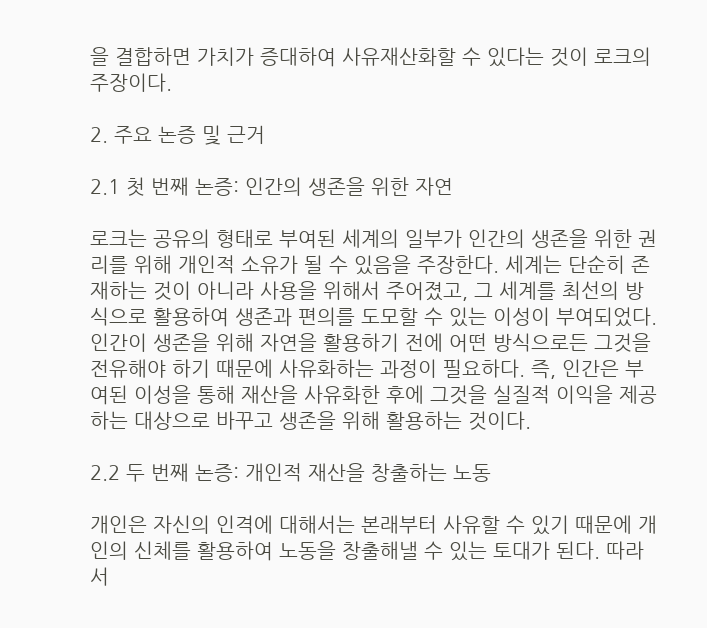을 결합하면 가치가 증대하여 사유재산화할 수 있다는 것이 로크의 주장이다.

2. 주요 논증 및 근거

2.1 첫 번째 논증: 인간의 생존을 위한 자연

로크는 공유의 형태로 부여된 세계의 일부가 인간의 생존을 위한 권리를 위해 개인적 소유가 될 수 있음을 주장한다. 세계는 단순히 존재하는 것이 아니라 사용을 위해서 주어졌고, 그 세계를 최선의 방식으로 활용하여 생존과 편의를 도모할 수 있는 이성이 부여되었다. 인간이 생존을 위해 자연을 활용하기 전에 어떤 방식으로든 그것을 전유해야 하기 때문에 사유화하는 과정이 필요하다. 즉, 인간은 부여된 이성을 통해 재산을 사유화한 후에 그것을 실질적 이익을 제공하는 대상으로 바꾸고 생존을 위해 활용하는 것이다.

2.2 두 번째 논증: 개인적 재산을 창출하는 노동

개인은 자신의 인격에 대해서는 본래부터 사유할 수 있기 때문에 개인의 신체를 활용하여 노동을 창출해낼 수 있는 토대가 된다. 따라서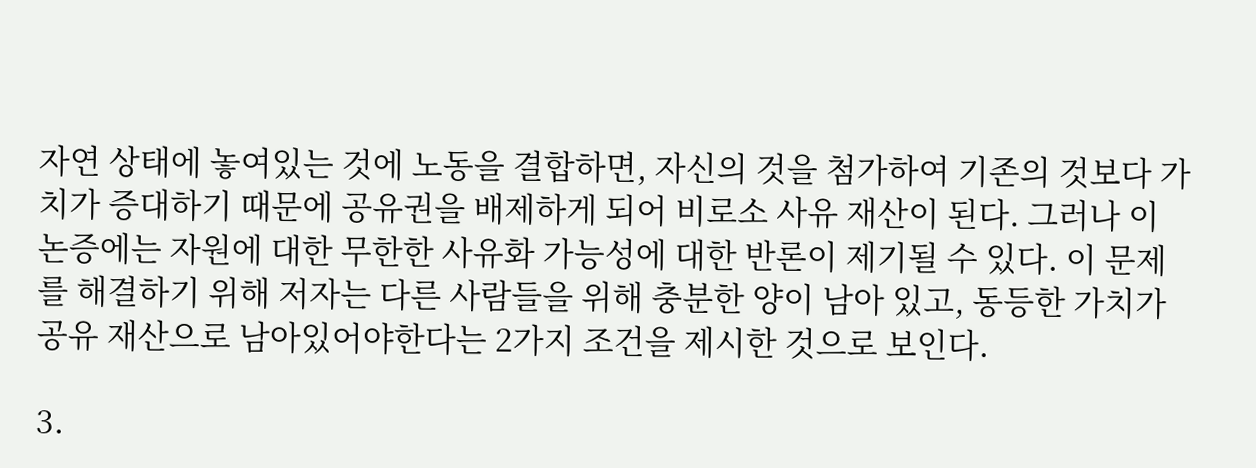자연 상태에 놓여있는 것에 노동을 결합하면, 자신의 것을 첨가하여 기존의 것보다 가치가 증대하기 때문에 공유권을 배제하게 되어 비로소 사유 재산이 된다. 그러나 이 논증에는 자원에 대한 무한한 사유화 가능성에 대한 반론이 제기될 수 있다. 이 문제를 해결하기 위해 저자는 다른 사람들을 위해 충분한 양이 남아 있고, 동등한 가치가 공유 재산으로 남아있어야한다는 2가지 조건을 제시한 것으로 보인다.

3.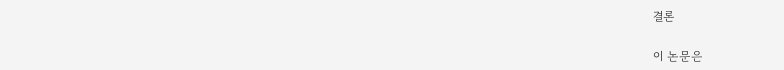결론

이 논문은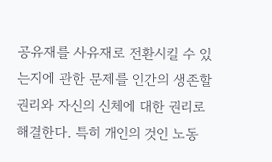공유재를 사유재로 전환시킬 수 있는지에 관한 문제를 인간의 생존할 권리와 자신의 신체에 대한 권리로 해결한다. 특히 개인의 것인 노동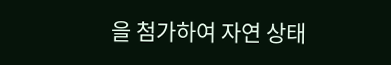을 첨가하여 자연 상태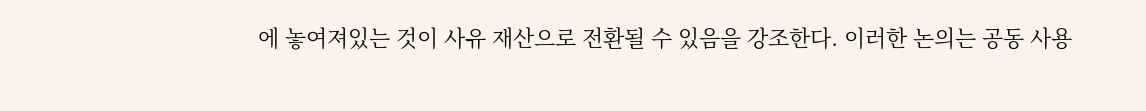에 놓여져있는 것이 사유 재산으로 전환될 수 있음을 강조한다. 이러한 논의는 공동 사용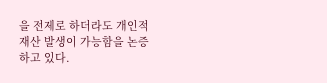을 전제로 하더라도 개인적 재산 발생이 가능함을 논증하고 있다.